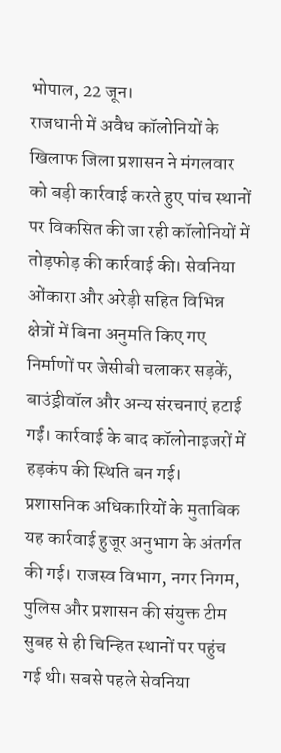भोपाल, 22 जून।
राजधानी में अवैध कॉलोनियों के खिलाफ जिला प्रशासन ने मंगलवार को बड़ी कार्रवाई करते हुए पांच स्थानों पर विकसित की जा रही कॉलोनियों में तोड़फोड़ की कार्रवाई की। सेवनिया ओंकारा और अरेड़ी सहित विभिन्न क्षेत्रों में बिना अनुमति किए गए निर्माणों पर जेसीबी चलाकर सड़कें, बाउंड्रीवॉल और अन्य संरचनाएं हटाई गईं। कार्रवाई के बाद कॉलोनाइजरों में हड़कंप की स्थिति बन गई।
प्रशासनिक अधिकारियों के मुताबिक यह कार्रवाई हुजूर अनुभाग के अंतर्गत की गई। राजस्व विभाग, नगर निगम, पुलिस और प्रशासन की संयुक्त टीम सुबह से ही चिन्हित स्थानों पर पहुंच गई थी। सबसे पहले सेवनिया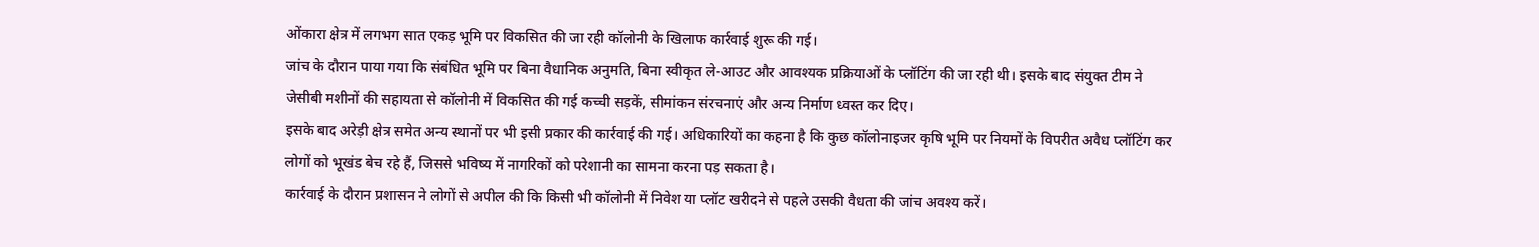ओंकारा क्षेत्र में लगभग सात एकड़ भूमि पर विकसित की जा रही कॉलोनी के खिलाफ कार्रवाई शुरू की गई।
जांच के दौरान पाया गया कि संबंधित भूमि पर बिना वैधानिक अनुमति, बिना स्वीकृत ले-आउट और आवश्यक प्रक्रियाओं के प्लॉटिंग की जा रही थी। इसके बाद संयुक्त टीम ने जेसीबी मशीनों की सहायता से कॉलोनी में विकसित की गई कच्ची सड़कें, सीमांकन संरचनाएं और अन्य निर्माण ध्वस्त कर दिए।
इसके बाद अरेड़ी क्षेत्र समेत अन्य स्थानों पर भी इसी प्रकार की कार्रवाई की गई। अधिकारियों का कहना है कि कुछ कॉलोनाइजर कृषि भूमि पर नियमों के विपरीत अवैध प्लॉटिंग कर लोगों को भूखंड बेच रहे हैं, जिससे भविष्य में नागरिकों को परेशानी का सामना करना पड़ सकता है।
कार्रवाई के दौरान प्रशासन ने लोगों से अपील की कि किसी भी कॉलोनी में निवेश या प्लॉट खरीदने से पहले उसकी वैधता की जांच अवश्य करें।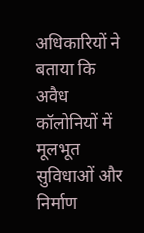अधिकारियों ने बताया कि अवैध कॉलोनियों में मूलभूत सुविधाओं और निर्माण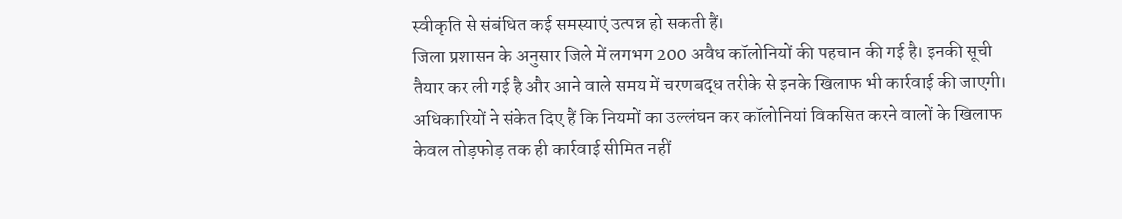स्वीकृति से संबंधित कई समस्याएं उत्पन्न हो सकती हैं।
जिला प्रशासन के अनुसार जिले में लगभग 200 अवैध कॉलोनियों की पहचान की गई है। इनकी सूची तैयार कर ली गई है और आने वाले समय में चरणबद्ध तरीके से इनके खिलाफ भी कार्रवाई की जाएगी।
अधिकारियों ने संकेत दिए हैं कि नियमों का उल्लंघन कर कॉलोनियां विकसित करने वालों के खिलाफ केवल तोड़फोड़ तक ही कार्रवाई सीमित नहीं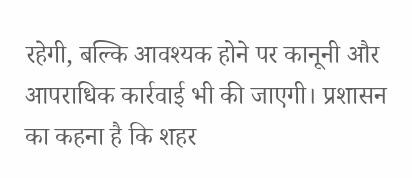रहेगी, बल्कि आवश्यक होने पर कानूनी और आपराधिक कार्रवाई भी की जाएगी। प्रशासन का कहना है कि शहर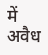में अवैध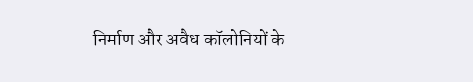निर्माण और अवैध कॉलोनियों के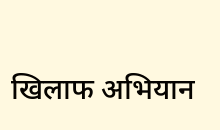खिलाफ अभियान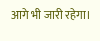आगे भी जारी रहेगा।